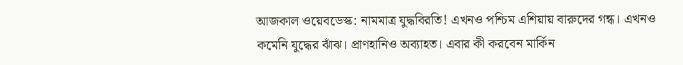আজকাল ওয়েবডেস্ক: নামমাত্র যুদ্ধবিরতি! এখনও পশ্চিম এশিয়ায় বারুদের গন্ধ। এখনও কমেনি যুদ্ধের ঝাঁঝ। প্রাণহানিও অব্যাহত। এবার কী করবেন মার্কিন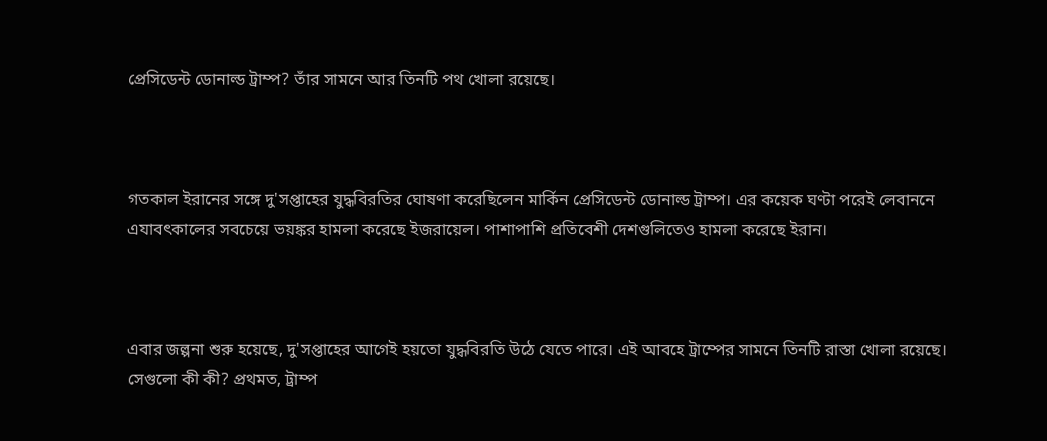প্রেসিডেন্ট ডোনাল্ড ট্রাম্প? তাঁর সামনে আর তিনটি পথ খোলা রয়েছে।



গতকাল ইরানের সঙ্গে দু'সপ্তাহের যুদ্ধবিরতির ঘোষণা করেছিলেন মার্কিন প্রেসিডেন্ট ডোনাল্ড ট্রাম্প। এর কয়েক ঘণ্টা পরেই লেবাননে এযাবৎকালের সবচেয়ে ভয়ঙ্কর হামলা করেছে ইজরায়েল। পাশাপাশি প্রতিবেশী দেশগুলিতেও হামলা করেছে ইরান।



এবার জল্পনা শুরু হয়েছে, দু'সপ্তাহের আগেই হয়তো যুদ্ধবিরতি উঠে যেতে পারে। এই আবহে ট্রাম্পের সামনে তিনটি রাস্তা খোলা রয়েছে। সেগুলো কী কী? প্রথমত, ট্রাম্প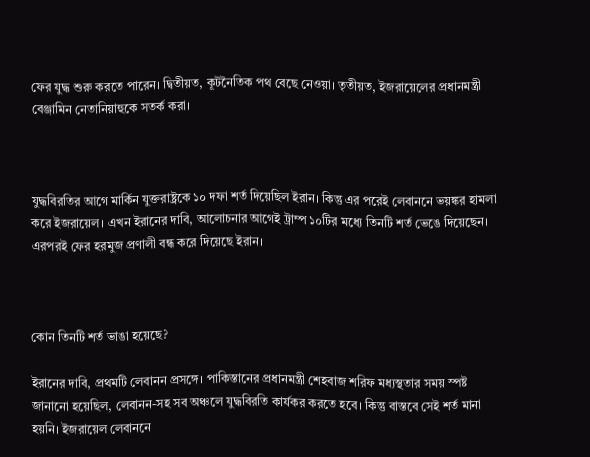ফের যুদ্ধ শুরু করতে পারেন। দ্বিতীয়ত, কূটনৈতিক পথ বেছে নেওয়া। তৃতীয়ত, ইজরায়েলের প্রধানমন্ত্রী বেঞ্জামিন নেতানিয়াহুকে সতর্ক করা।



যুদ্ধবিরতির আগে মার্কিন যুক্তরাষ্ট্রকে ১০ দফা শর্ত দিয়েছিল ইরান। কিন্তু এর পরেই লেবাননে ভয়ঙ্কর হামলা করে ইজরায়েল। এখন ইরানের দাবি, আলোচনার আগেই ট্রাম্প ১০টির মধ্যে তিনটি শর্ত ভেঙে দিয়েছেন। এরপরই ফের হরমুজ প্রণালী বন্ধ করে দিয়েছে ইরান।



কোন তিনটি শর্ত ভাঙা হয়েছে?

ইরানের দাবি, প্রথমটি লেবানন প্রসঙ্গে। পাকিস্তানের প্রধানমন্ত্রী শেহবাজ শরিফ মধ্যস্থতার সময় স্পষ্ট জানানো হয়েছিল, লেবানন-সহ সব অঞ্চলে যুদ্ধবিরতি কার্যকর করতে হবে। কিন্তু বাস্তবে সেই শর্ত মানা হয়নি। ইজরায়েল লেবাননে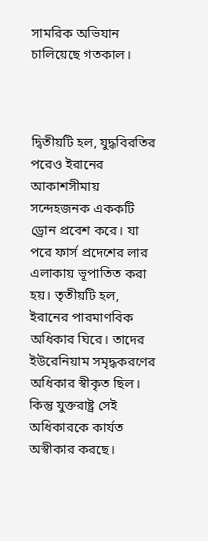সামরিক অভিযান চালিয়েছে গতকাল।



দ্বিতীয়টি হল, যুদ্ধবিরতির পরেও ইরানের আকাশসীমায় সন্দেহজনক এককটি ড্রোন প্রবেশ করে। যা পরে ফার্স প্রদেশের লার এলাকায় ভূপাতিত করা হয়। তৃতীয়টি হল, ইরানের পারমাণবিক অধিকার ঘিরে। তাদের ইউরেনিয়াম সমৃদ্ধকরণের অধিকার স্বীকৃত ছিল। কিন্তু যুক্তরাষ্ট্র সেই অধিকারকে কার্যত অস্বীকার করছে।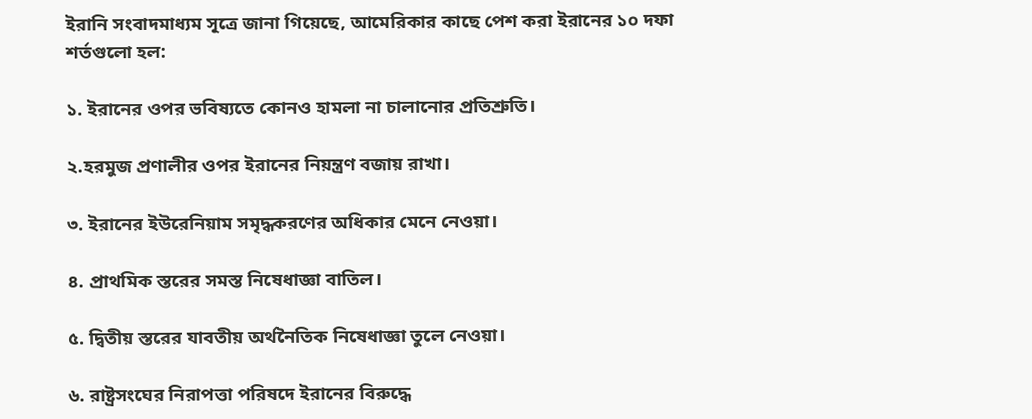ইরানি সংবাদমাধ্যম সূত্রে জানা গিয়েছে, আমেরিকার কাছে পেশ করা ইরানের ১০ দফা শর্তগুলো হল:

১. ইরানের ওপর ভবিষ্যতে কোনও হামলা না চালানোর প্রতিশ্রুতি।

২.হরমুজ প্রণালীর ওপর ইরানের নিয়ন্ত্রণ বজায় রাখা।

৩. ইরানের ইউরেনিয়াম সমৃদ্ধকরণের অধিকার মেনে নেওয়া।

৪. প্রাথমিক স্তরের সমস্ত নিষেধাজ্ঞা বাতিল।

৫. দ্বিতীয় স্তরের যাবতীয় অর্থনৈতিক নিষেধাজ্ঞা তুলে নেওয়া।

৬. রাষ্ট্রসংঘের নিরাপত্তা পরিষদে ইরানের বিরুদ্ধে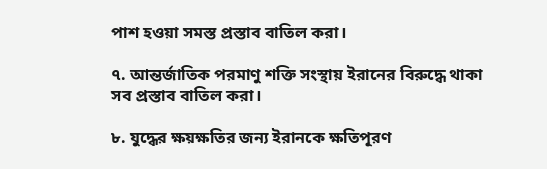পাশ হওয়া সমস্ত প্রস্তাব বাতিল করা।

৭. আন্তর্জাতিক পরমাণু শক্তি সংস্থায় ইরানের বিরুদ্ধে থাকা সব প্রস্তাব বাতিল করা।

৮. যুদ্ধের ক্ষয়ক্ষতির জন্য ইরানকে ক্ষতিপূরণ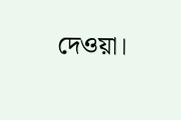দেওয়া।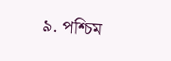৯. পশ্চিম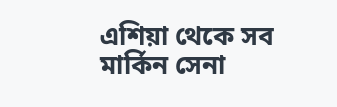এশিয়া থেকে সব মার্কিন সেনা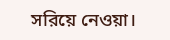সরিয়ে নেওয়া।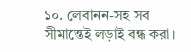১০. লেবানন-সহ সব সীমান্তেই লড়াই বন্ধ করা।